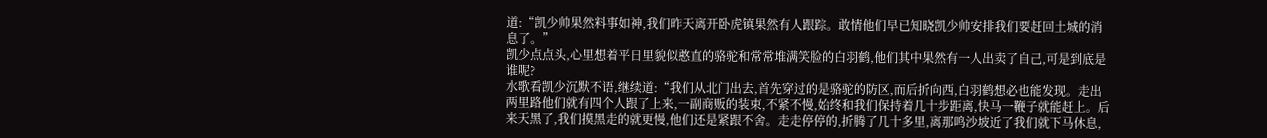道:“凯少帅果然料事如神,我们昨天离开卧虎镇果然有人跟踪。敢情他们早已知晓凯少帅安排我们要赶回土城的消息了。”
凯少点点头,心里想着平日里貌似憨直的骆驼和常常堆满笑脸的白羽鹤,他们其中果然有一人出卖了自己,可是到底是谁呢?
水歌看凯少沉默不语,继续道:“我们从北门出去,首先穿过的是骆驼的防区,而后折向西,白羽鹤想必也能发现。走出两里路他们就有四个人跟了上来,一副商贩的装束,不紧不慢,始终和我们保持着几十步距离,快马一鞭子就能赶上。后来天黑了,我们摸黑走的就更慢,他们还是紧跟不舍。走走停停的,折腾了几十多里,离那鸣沙坡近了我们就下马休息,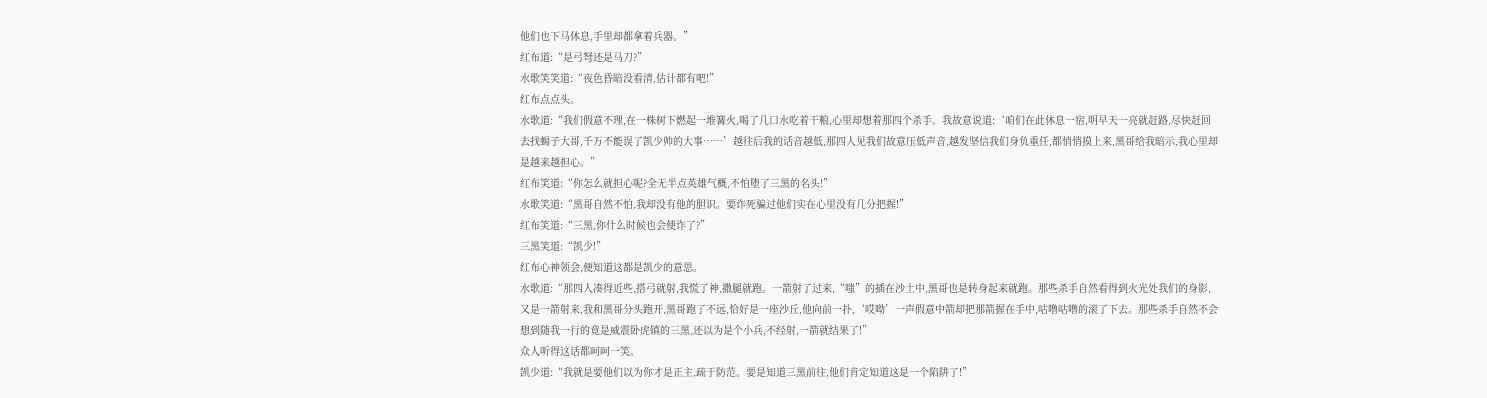他们也下马休息,手里却都拿着兵器。”
红布道:“是弓弩还是马刀?”
水歌笑笑道:“夜色昏暗没看清,估计都有吧!”
红布点点头。
水歌道:“我们假意不理,在一株树下燃起一堆篝火,喝了几口水吃着干粮,心里却想着那四个杀手。我故意说道:‘咱们在此休息一宿,明早天一亮就赶路,尽快赶回去找蝎子大哥,千万不能误了凯少帅的大事……’越往后我的话音越低,那四人见我们故意压低声音,越发坚信我们身负重任,都悄悄摸上来,黑哥给我暗示,我心里却是越来越担心。”
红布笑道:“你怎么就担心呢?全无半点英雄气概,不怕堕了三黑的名头!”
水歌笑道:“黑哥自然不怕,我却没有他的胆识。要诈死骗过他们实在心里没有几分把握!”
红布笑道:“三黑,你什么时候也会使诈了?”
三黑笑道:“凯少!”
红布心神领会,便知道这都是凯少的意思。
水歌道:“那四人凑得近些,搭弓就射,我慌了神,撒腿就跑。一箭射了过来,“嗤”的插在沙土中,黑哥也是转身起来就跑。那些杀手自然看得到火光处我们的身影,又是一箭射来,我和黑哥分头跑开,黑哥跑了不远,恰好是一座沙丘,他向前一扑,‘哎呦’一声假意中箭却把那箭握在手中,咕噜咕噜的滚了下去。那些杀手自然不会想到随我一行的竟是威震卧虎镇的三黑,还以为是个小兵,不经射,一箭就结果了!”
众人听得这话都呵呵一笑。
凯少道:“我就是要他们以为你才是正主,疏于防范。要是知道三黑前往,他们肯定知道这是一个陷阱了!”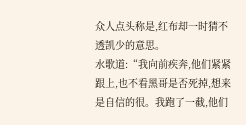众人点头称是,红布却一时猜不透凯少的意思。
水歌道:“我向前疾奔,他们紧紧跟上,也不看黑哥是否死掉,想来是自信的很。我跑了一截,他们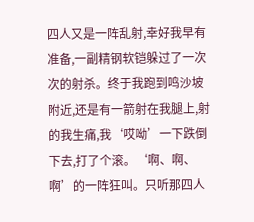四人又是一阵乱射,幸好我早有准备,一副精钢软铠躲过了一次次的射杀。终于我跑到鸣沙坡附近,还是有一箭射在我腿上,射的我生痛,我‘哎呦’一下跌倒下去,打了个滚。‘啊、啊、啊’的一阵狂叫。只听那四人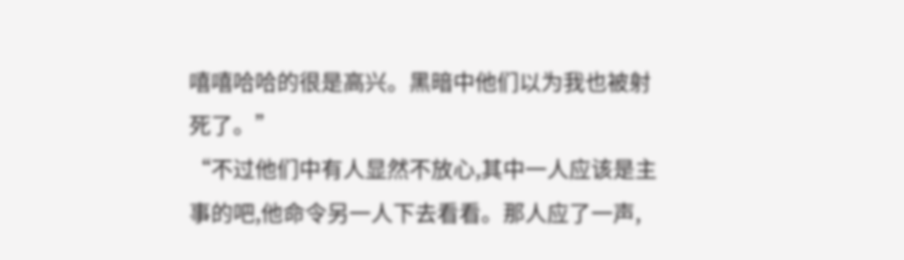嘻嘻哈哈的很是高兴。黑暗中他们以为我也被射死了。”
“不过他们中有人显然不放心,其中一人应该是主事的吧,他命令另一人下去看看。那人应了一声,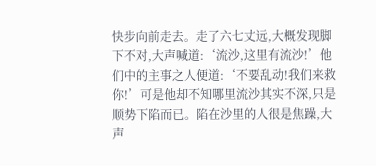快步向前走去。走了六七丈远,大概发现脚下不对,大声喊道:‘流沙,这里有流沙!’他们中的主事之人便道:‘不要乱动!我们来救你!’可是他却不知哪里流沙其实不深,只是顺势下陷而已。陷在沙里的人很是焦躁,大声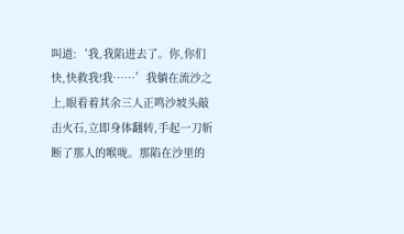叫道:‘我,我陷进去了。你,你们快,快救我!我……’我躺在流沙之上,眼看着其余三人正鸣沙坡头敲击火石,立即身体翻转,手起一刀斩断了那人的喉咙。那陷在沙里的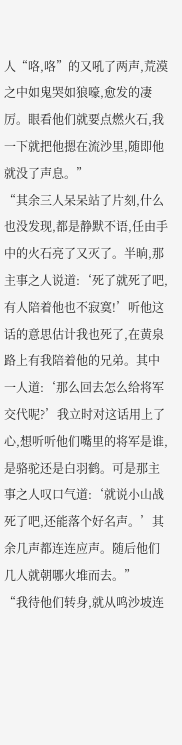人“咯,咯”的又吼了两声,荒漠之中如鬼哭如狼嚎,愈发的凄厉。眼看他们就要点燃火石,我一下就把他摁在流沙里,随即他就没了声息。”
“其余三人呆呆站了片刻,什么也没发现,都是静默不语,任由手中的火石亮了又灭了。半晌,那主事之人说道:‘死了就死了吧,有人陪着他也不寂寞!’听他这话的意思估计我也死了,在黄泉路上有我陪着他的兄弟。其中一人道:‘那么回去怎么给将军交代呢?’我立时对这话用上了心,想听听他们嘴里的将军是谁,是骆驼还是白羽鹤。可是那主事之人叹口气道:‘就说小山战死了吧,还能落个好名声。’其余几声都连连应声。随后他们几人就朝哪火堆而去。”
“我待他们转身,就从鸣沙坡连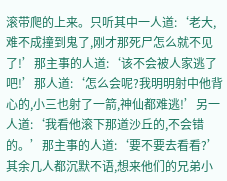滚带爬的上来。只听其中一人道:‘老大,难不成撞到鬼了,刚才那死尸怎么就不见了!’那主事的人道:‘该不会被人家逃了吧!’那人道:‘怎么会呢?我明明射中他背心的,小三也射了一箭,神仙都难逃!’另一人道:‘我看他滚下那道沙丘的,不会错的。’那主事的人道:‘要不要去看看?’其余几人都沉默不语,想来他们的兄弟小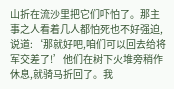山折在流沙里把它们吓怕了。那主事之人看着几人都怕死也不好强迫,说道:‘那就好吧,咱们可以回去给将军交差了!’他们在树下火堆旁稍作休息,就骑马折回了。我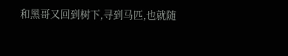和黑哥又回到树下,寻到马匹,也就随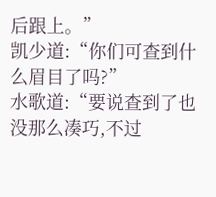后跟上。”
凯少道:“你们可查到什么眉目了吗?”
水歌道:“要说查到了也没那么凑巧,不过